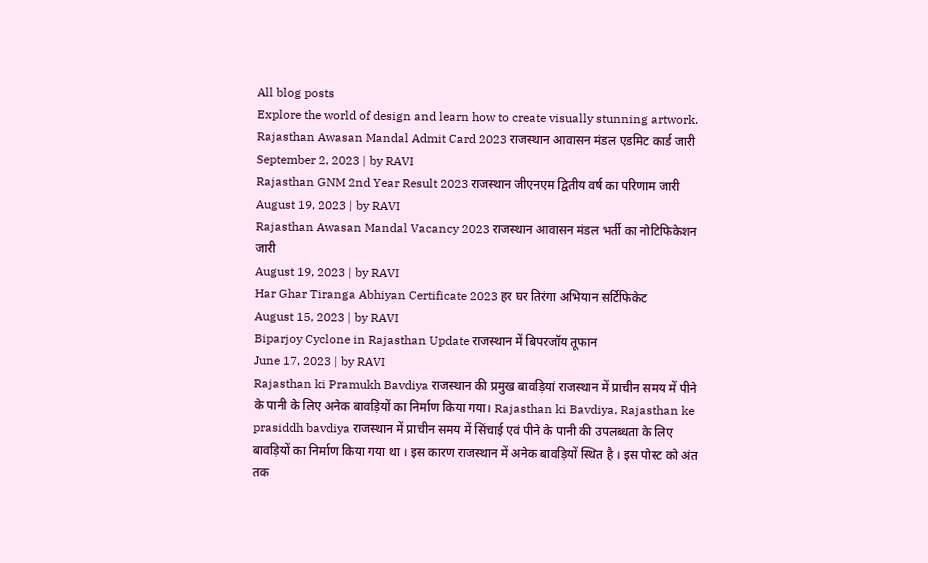All blog posts
Explore the world of design and learn how to create visually stunning artwork.
Rajasthan Awasan Mandal Admit Card 2023 राजस्थान आवासन मंडल एडमिट कार्ड जारी
September 2, 2023 | by RAVI
Rajasthan GNM 2nd Year Result 2023 राजस्थान जीएनएम द्वितीय वर्ष का परिणाम जारी
August 19, 2023 | by RAVI
Rajasthan Awasan Mandal Vacancy 2023 राजस्थान आवासन मंडल भर्ती का नोटिफिकेशन जारी
August 19, 2023 | by RAVI
Har Ghar Tiranga Abhiyan Certificate 2023 हर घर तिरंगा अभियान सर्टिफिकेट
August 15, 2023 | by RAVI
Biparjoy Cyclone in Rajasthan Update राजस्थान में बिपरजॉय तूफान
June 17, 2023 | by RAVI
Rajasthan ki Pramukh Bavdiya राजस्थान की प्रमुख बावड़ियां राजस्थान में प्राचीन समय में पीने के पानी के लिए अनेक बावड़ियों का निर्माण किया गया। Rajasthan ki Bavdiya, Rajasthan ke prasiddh bavdiya राजस्थान में प्राचीन समय में सिंचाई एवं पीने के पानी की उपलब्धता के लिए बावड़ियों का निर्माण किया गया था । इस कारण राजस्थान में अनेक बावड़ियों स्थित है । इस पोस्ट को अंत तक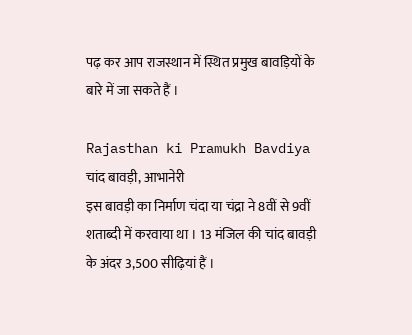पढ़ कर आप राजस्थान में स्थित प्रमुख बावड़ियों के बारे में जा सकते हैं ।

Rajasthan ki Pramukh Bavdiya चांद बावड़ी, आभानेरी
इस बावड़ी का निर्माण चंदा या चंद्रा ने 8वीं से 9वीं शताब्दी में करवाया था । 13 मंजिल की चांद बावड़ी के अंदर 3,500 सीढ़ियां हैं ।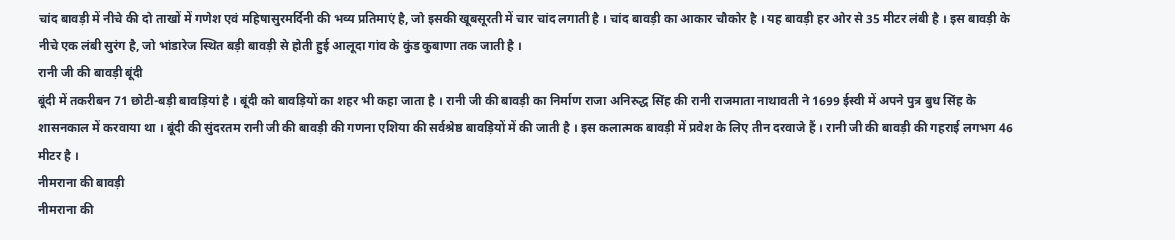चांद बावड़ी में नीचे की दो ताखों में गणेश एवं महिषासुरमर्दिनी की भव्य प्रतिमाएं है, जो इसकी खूबसूरती में चार चांद लगाती है । चांद बावड़ी का आकार चौकोर है । यह बावड़ी हर ओर से 35 मीटर लंबी है । इस बावड़ी के नीचे एक लंबी सुरंग है, जो भांडारेज स्थित बड़ी बावड़ी से होती हुई आलूदा गांव के कुंड कुबाणा तक जाती है ।
रानी जी की बावड़ी बूंदी
बूंदी में तकरीबन 71 छोटी-बड़ी बावड़ियां है । बूंदी को बावड़ियों का शहर भी कहा जाता है । रानी जी की बावड़ी का निर्माण राजा अनिरुद्ध सिंह की रानी राजमाता नाथावती ने 1699 ईस्वी में अपने पुत्र बुध सिंह के शासनकाल में करवाया था । बूंदी की सुंदरतम रानी जी की बावड़ी की गणना एशिया की सर्वश्रेष्ठ बावड़ियों में की जाती है । इस कलात्मक बावड़ी में प्रवेश के लिए तीन दरवाजे हैं । रानी जी की बावड़ी की गहराई लगभग 46 मीटर है ।
नीमराना की बावड़ी
नीमराना की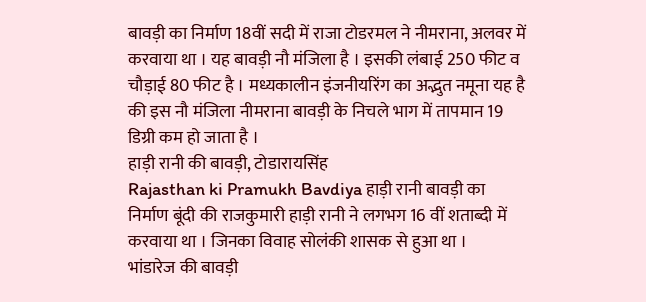बावड़ी का निर्माण 18वीं सदी में राजा टोडरमल ने नीमराना, अलवर में करवाया था । यह बावड़ी नौ मंजिला है । इसकी लंबाई 250 फीट व चौड़ाई 80 फीट है । मध्यकालीन इंजनीयरिंग का अद्भुत नमूना यह है की इस नौ मंजिला नीमराना बावड़ी के निचले भाग में तापमान 19 डिग्री कम हो जाता है ।
हाड़ी रानी की बावड़ी, टोडारायसिंह
Rajasthan ki Pramukh Bavdiya हाड़ी रानी बावड़ी का निर्माण बूंदी की राजकुमारी हाड़ी रानी ने लगभग 16 वीं शताब्दी में करवाया था । जिनका विवाह सोलंकी शासक से हुआ था ।
भांडारेज की बावड़ी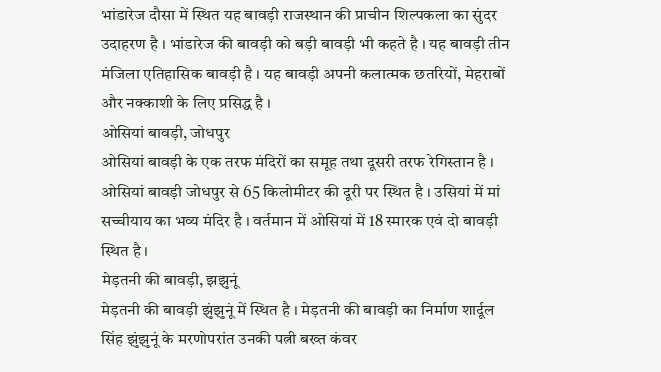भांडारेज दौसा में स्थित यह बावड़ी राजस्थान की प्राचीन शिल्पकला का सुंदर उदाहरण है । भांडारेज की बावड़ी को बड़ी बावड़ी भी कहते है । यह बावड़ी तीन मंजिला एतिहासिक बावड़ी है । यह बावड़ी अपनी कलात्मक छतरियों, मेहराबों और नक्काशी के लिए प्रसिद्ध है ।
ओसियां बावड़ी, जोधपुर
ओसियां बावड़ी के एक तरफ मंदिरों का समूह तथा दूसरी तरफ रेगिस्तान है । ओसियां बावड़ी जोधपुर से 65 किलोमीटर की दूरी पर स्थित है । उसियां में मां सच्चीयाय का भव्य मंदिर है । वर्तमान में ओसियां में 18 स्मारक एवं दो बावड़ी स्थित है ।
मेड़तनी की बावड़ी, झझुनूं
मेड़तनी की बावड़ी झुंझुनूं में स्थित है । मेड़तनी की बावड़ी का निर्माण शार्दूल सिंह झुंझुनूं के मरणोपरांत उनकी पत्नी बख्त कंवर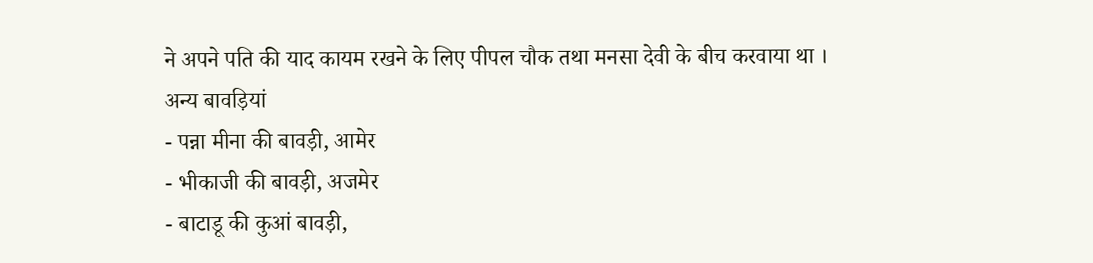ने अपने पति की याद कायम रखने के लिए पीपल चौक तथा मनसा देवी के बीच करवाया था ।
अन्य बावड़ियां
- पन्ना मीना की बावड़ी, आमेर
- भीकाजी की बावड़ी, अजमेर
- बाटाडू की कुआं बावड़ी,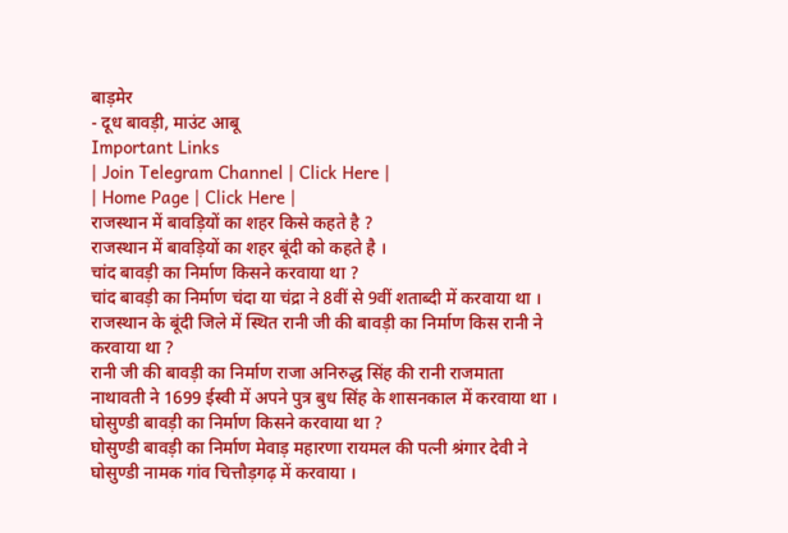बाड़मेर
- दूध बावड़ी, माउंट आबू
Important Links
| Join Telegram Channel | Click Here |
| Home Page | Click Here |
राजस्थान में बावड़ियों का शहर किसे कहते है ?
राजस्थान में बावड़ियों का शहर बूंदी को कहते है ।
चांद बावड़ी का निर्माण किसने करवाया था ?
चांद बावड़ी का निर्माण चंदा या चंद्रा ने 8वीं से 9वीं शताब्दी में करवाया था ।
राजस्थान के बूंदी जिले में स्थित रानी जी की बावड़ी का निर्माण किस रानी ने करवाया था ?
रानी जी की बावड़ी का निर्माण राजा अनिरुद्ध सिंह की रानी राजमाता नाथावती ने 1699 ईस्वी में अपने पुत्र बुध सिंह के शासनकाल में करवाया था ।
घोसुण्डी बावड़ी का निर्माण किसने करवाया था ?
घोसुण्डी बावड़ी का निर्माण मेवाड़ महारणा रायमल की पत्नी श्रंगार देवी ने घोसुण्डी नामक गांव चित्तौड़गढ़ में करवाया ।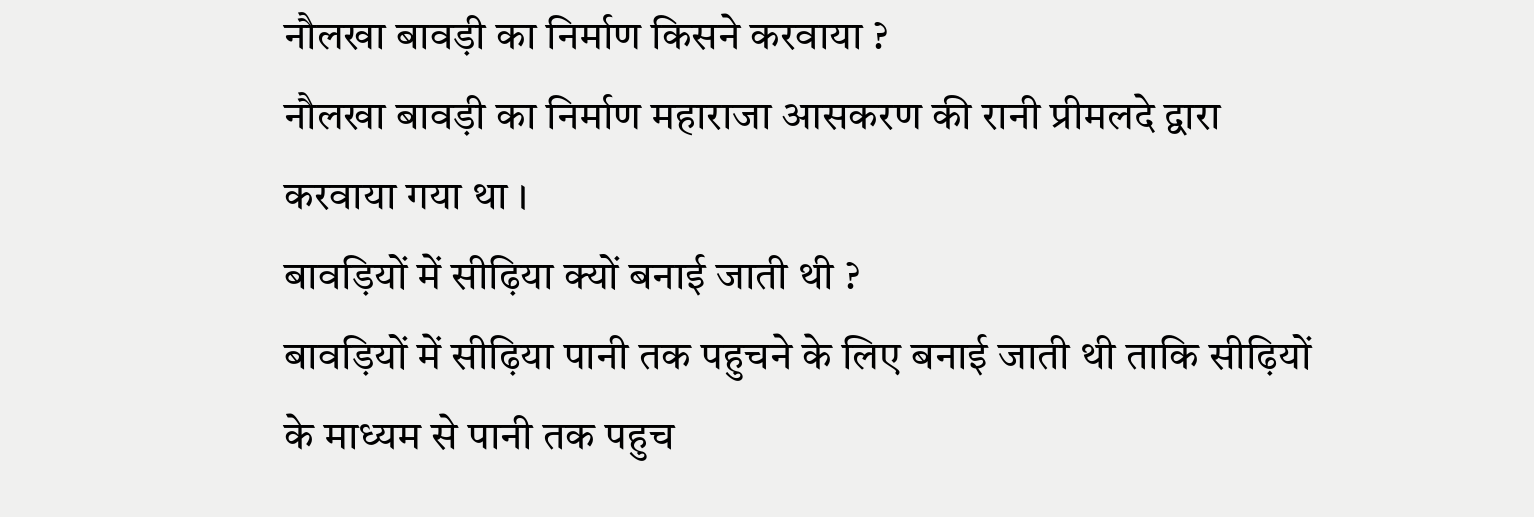नौलखा बावड़ी का निर्माण किसने करवाया ?
नौलखा बावड़ी का निर्माण महाराजा आसकरण की रानी प्रीमलदे द्वारा करवाया गया था ।
बावड़ियों में सीढ़िया क्यों बनाई जाती थी ?
बावड़ियों में सीढ़िया पानी तक पहुचने के लिए बनाई जाती थी ताकि सीढ़ियों के माध्यम से पानी तक पहुच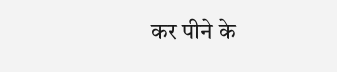कर पीने के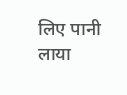लिए पानी लाया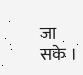जा सके ।